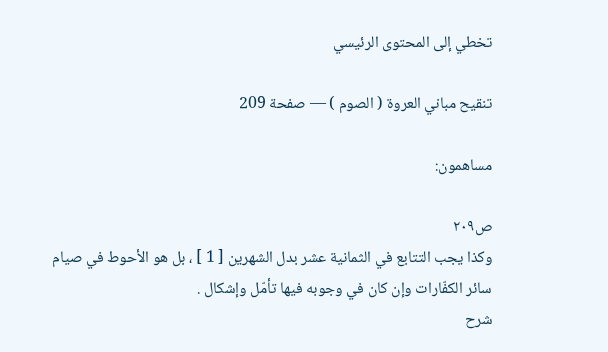تخطي إلى المحتوى الرئيسي

تنقيح مباني العروة ( الصوم ) — صفحة 209

مساهمون:

ص٢٠٩
وكذا يجب التتابع في الثمانية عشر بدل الشهرين [ 1 ] ، بل هو الأحوط في صيام سائر الكفّارات وإن كان في وجوبه فيها تأمّل وإشكال .
شرح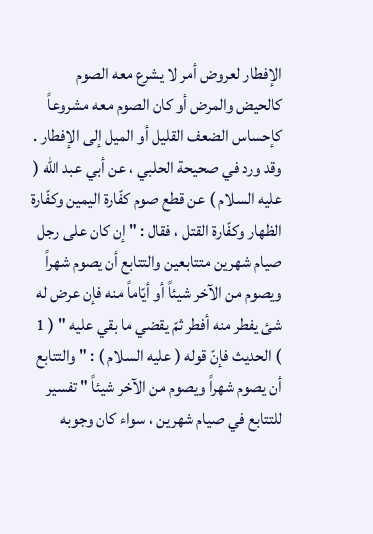الإفطار لعروض أمر لا يشرع معه الصوم كالحيض والمرض أو كان الصوم معه مشروعاً كإحساس الضعف القليل أو الميل إلى الإفطار . وقد ورد في صحيحة الحلبي ، عن أبي عبد اللّه ( عليه السلام ) عن قطع صوم كفّارة اليمين وكفّارة الظهار وكفّارة القتل ، فقال : " إن كان على رجل صيام شهرين متتابعين والتتابع أن يصوم شهراً ويصوم من الآخر شيئاً أو أيّاماً منه فإن عرض له شئ يفطر منه أفطر ثمّ يقضي ما بقي عليه " ( 1 ) الحديث فإنّ قوله ( عليه السلام ) : " والتتابع أن يصوم شهراً ويصوم من الآخر شيئاً " تفسير للتتابع في صيام شهرين ، سواء كان وجوبه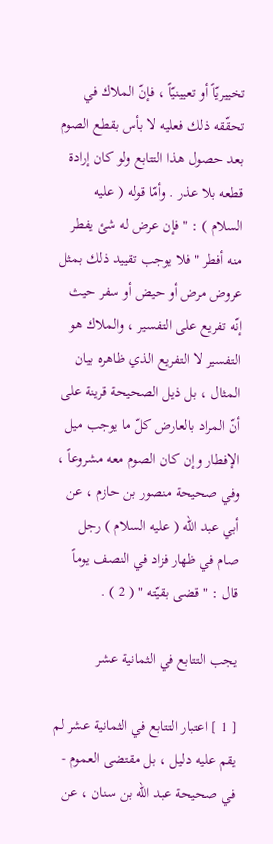تخييريّاً أو تعيينيّاً ، فإنّ الملاك في تحقّقه ذلك فعليه لا بأس بقطع الصوم بعد حصول هذا التتابع ولو كان إرادة قطعه بلا عذر . وأمّا قوله ( عليه السلام ) : " فإن عرض له شئ يفطر منه أفطر " فلا يوجب تقييد ذلك بمثل عروض مرض أو حيض أو سفر حيث إنّه تفريع على التفسير ، والملاك هو التفسير لا التفريع الذي ظاهره بيان المثال ، بل ذيل الصحيحة قرينة على أنّ المراد بالعارض كلّ ما يوجب ميل الإفطار وإن كان الصوم معه مشروعاً ، وفي صحيحة منصور بن حازم ، عن أبي عبد اللّه ( عليه السلام ) رجل صام في ظهار فزاد في النصف يوماً قال : " قضى بقيّته " ( 2 ) .

يجب التتابع في الثمانية عشر

[ 1 ] اعتبار التتابع في الثمانية عشر لم يقم عليه دليل ، بل مقتضى العموم - في صحيحة عبد اللّه بن سنان ، عن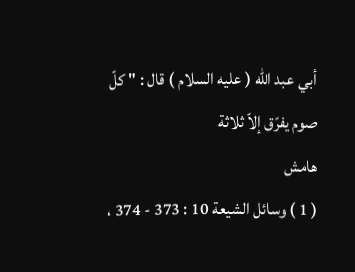أبي عبد اللّه ( عليه السلام ) قال : " كلّ صوم يفرّق إلاّ ثلاثة
هامش
( 1 ) وسائل الشيعة 10 : 373 - 374 ،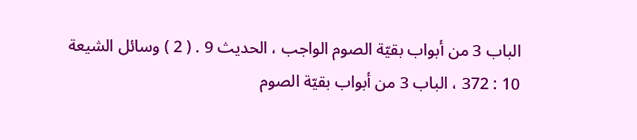الباب 3 من أبواب بقيّة الصوم الواجب ، الحديث 9 . ( 2 ) وسائل الشيعة 10 : 372 ، الباب 3 من أبواب بقيّة الصوم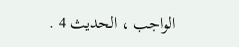الواجب ، الحديث 4 .